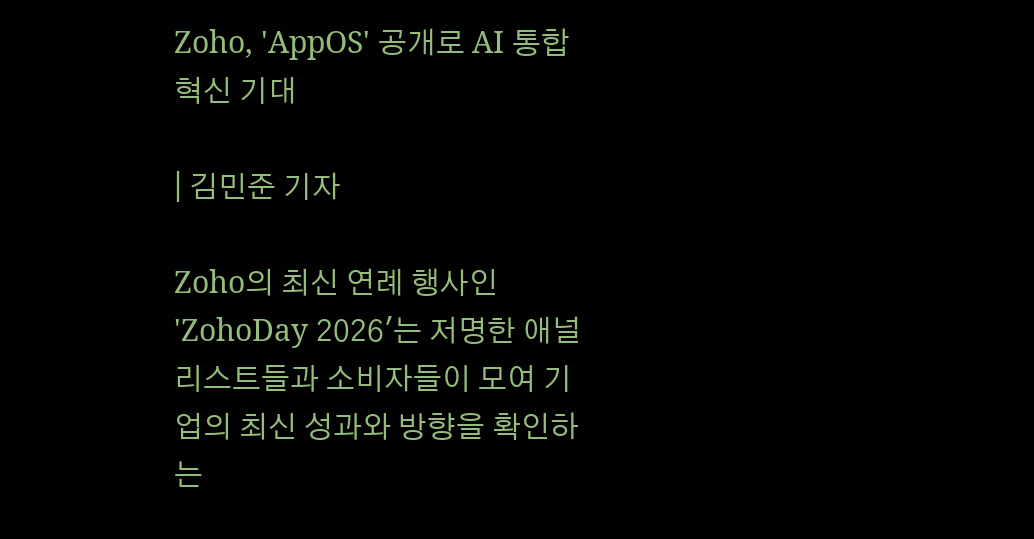Zoho, 'AppOS' 공개로 AI 통합 혁신 기대

| 김민준 기자

Zoho의 최신 연례 행사인 'ZohoDay 2026'는 저명한 애널리스트들과 소비자들이 모여 기업의 최신 성과와 방향을 확인하는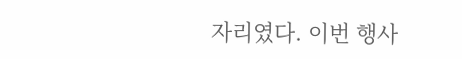자리였다. 이번 행사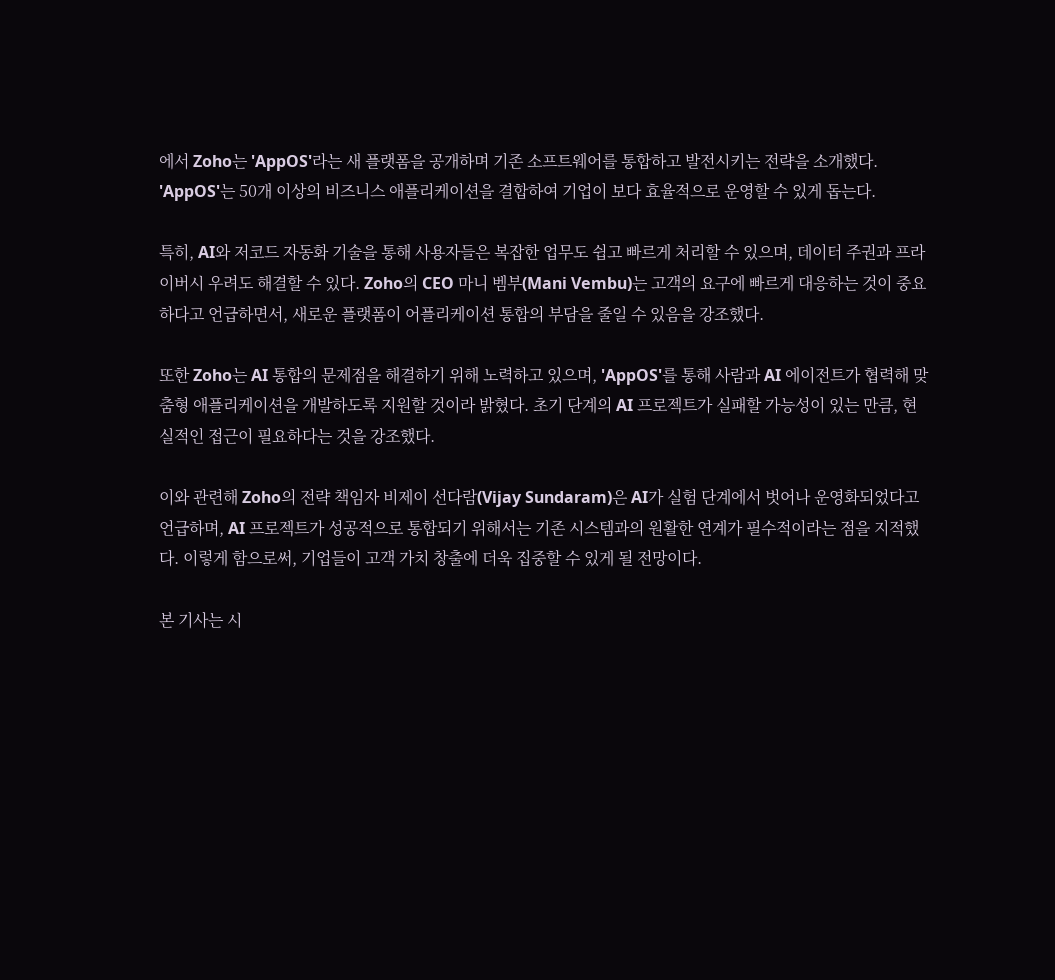에서 Zoho는 'AppOS'라는 새 플랫폼을 공개하며 기존 소프트웨어를 통합하고 발전시키는 전략을 소개했다. 'AppOS'는 50개 이상의 비즈니스 애플리케이션을 결합하여 기업이 보다 효율적으로 운영할 수 있게 돕는다.

특히, AI와 저코드 자동화 기술을 통해 사용자들은 복잡한 업무도 쉽고 빠르게 처리할 수 있으며, 데이터 주권과 프라이버시 우려도 해결할 수 있다. Zoho의 CEO 마니 벰부(Mani Vembu)는 고객의 요구에 빠르게 대응하는 것이 중요하다고 언급하면서, 새로운 플랫폼이 어플리케이션 통합의 부담을 줄일 수 있음을 강조했다.

또한 Zoho는 AI 통합의 문제점을 해결하기 위해 노력하고 있으며, 'AppOS'를 통해 사람과 AI 에이전트가 협력해 맞춤형 애플리케이션을 개발하도록 지원할 것이라 밝혔다. 초기 단계의 AI 프로젝트가 실패할 가능성이 있는 만큼, 현실적인 접근이 필요하다는 것을 강조했다.

이와 관련해 Zoho의 전략 책임자 비제이 선다람(Vijay Sundaram)은 AI가 실험 단계에서 벗어나 운영화되었다고 언급하며, AI 프로젝트가 성공적으로 통합되기 위해서는 기존 시스템과의 원활한 연계가 필수적이라는 점을 지적했다. 이렇게 함으로써, 기업들이 고객 가치 창출에 더욱 집중할 수 있게 될 전망이다.

본 기사는 시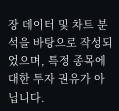장 데이터 및 차트 분석을 바탕으로 작성되었으며, 특정 종목에 대한 투자 권유가 아닙니다.